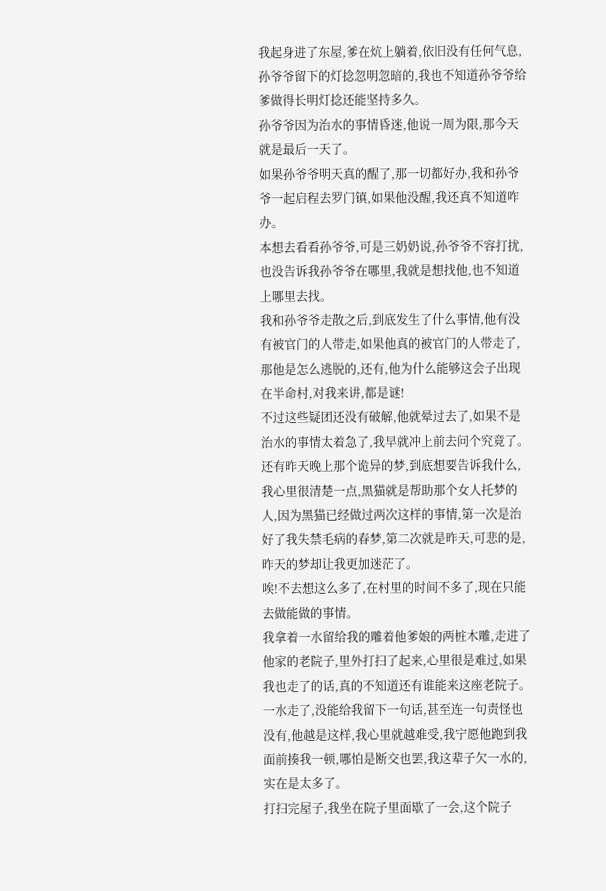我起身进了东屋,爹在炕上躺着,依旧没有任何气息,孙爷爷留下的灯捻忽明忽暗的,我也不知道孙爷爷给爹做得长明灯捻还能坚持多久。
孙爷爷因为治水的事情昏迷,他说一周为限,那今天就是最后一天了。
如果孙爷爷明天真的醒了,那一切都好办,我和孙爷爷一起启程去罗门镇,如果他没醒,我还真不知道咋办。
本想去看看孙爷爷,可是三奶奶说,孙爷爷不容打扰,也没告诉我孙爷爷在哪里,我就是想找他,也不知道上哪里去找。
我和孙爷爷走散之后,到底发生了什么事情,他有没有被官门的人带走,如果他真的被官门的人带走了,那他是怎么逃脱的,还有,他为什么能够这会子出现在半命村,对我来讲,都是谜!
不过这些疑团还没有破解,他就晕过去了,如果不是治水的事情太着急了,我早就冲上前去问个究竟了。
还有昨天晚上那个诡异的梦,到底想要告诉我什么,我心里很清楚一点,黑猫就是帮助那个女人托梦的人,因为黑猫已经做过两次这样的事情,第一次是治好了我失禁毛病的春梦,第二次就是昨天,可悲的是,昨天的梦却让我更加迷茫了。
唉!不去想这么多了,在村里的时间不多了,现在只能去做能做的事情。
我拿着一水留给我的雕着他爹娘的两桩木雕,走进了他家的老院子,里外打扫了起来,心里很是难过,如果我也走了的话,真的不知道还有谁能来这座老院子。
一水走了,没能给我留下一句话,甚至连一句责怪也没有,他越是这样,我心里就越难受,我宁愿他跑到我面前揍我一顿,哪怕是断交也罢,我这辈子欠一水的,实在是太多了。
打扫完屋子,我坐在院子里面歇了一会,这个院子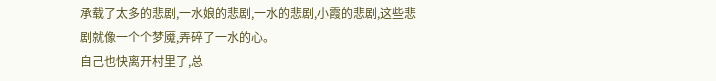承载了太多的悲剧,一水娘的悲剧,一水的悲剧,小霞的悲剧,这些悲剧就像一个个梦魇,弄碎了一水的心。
自己也快离开村里了,总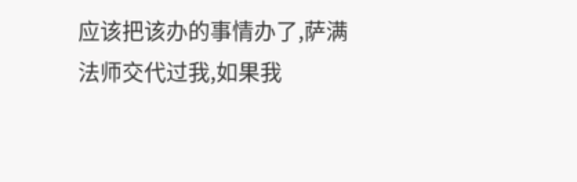应该把该办的事情办了,萨满法师交代过我,如果我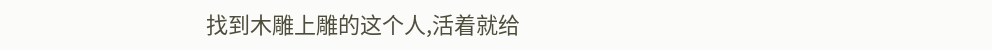找到木雕上雕的这个人,活着就给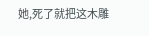她,死了就把这木雕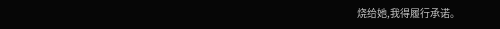烧给她,我得履行承诺。